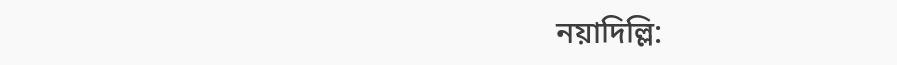নয়াদিল্লি: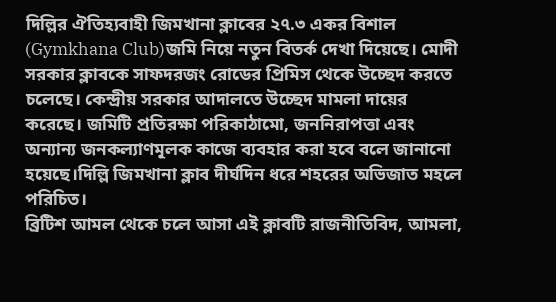দিল্লির ঐতিহ্যবাহী জিমখানা ক্লাবের ২৭.৩ একর বিশাল (Gymkhana Club)জমি নিয়ে নতুন বিতর্ক দেখা দিয়েছে। মোদী সরকার ক্লাবকে সাফদরজং রোডের প্রিমিস থেকে উচ্ছেদ করতে চলেছে। কেন্দ্রীয় সরকার আদালতে উচ্ছেদ মামলা দায়ের করেছে। জমিটি প্রতিরক্ষা পরিকাঠামো, জননিরাপত্তা এবং অন্যান্য জনকল্যাণমূলক কাজে ব্যবহার করা হবে বলে জানানো হয়েছে।দিল্লি জিমখানা ক্লাব দীর্ঘদিন ধরে শহরের অভিজাত মহলে পরিচিত।
ব্রিটিশ আমল থেকে চলে আসা এই ক্লাবটি রাজনীতিবিদ, আমলা,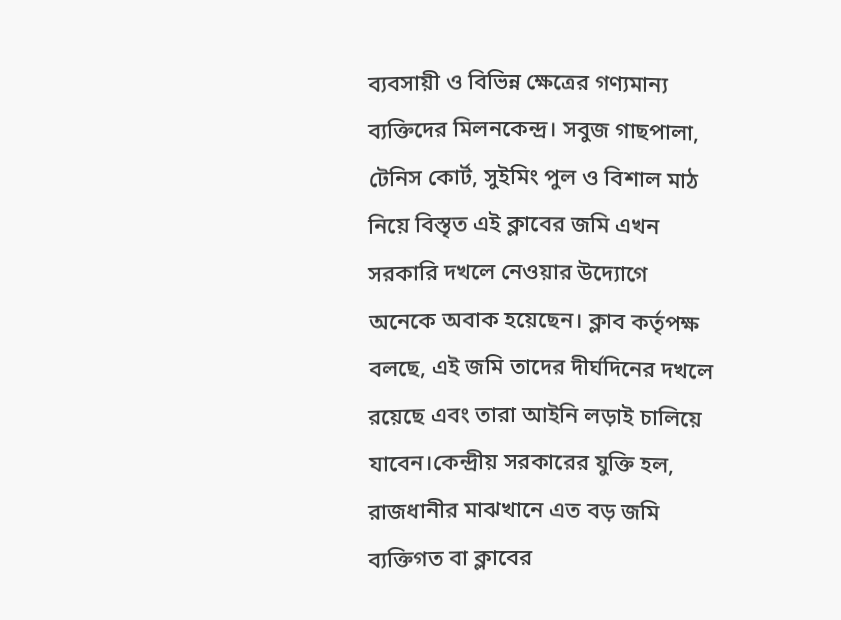ব্যবসায়ী ও বিভিন্ন ক্ষেত্রের গণ্যমান্য ব্যক্তিদের মিলনকেন্দ্র। সবুজ গাছপালা, টেনিস কোর্ট, সুইমিং পুল ও বিশাল মাঠ নিয়ে বিস্তৃত এই ক্লাবের জমি এখন সরকারি দখলে নেওয়ার উদ্যোগে অনেকে অবাক হয়েছেন। ক্লাব কর্তৃপক্ষ বলছে, এই জমি তাদের দীর্ঘদিনের দখলে রয়েছে এবং তারা আইনি লড়াই চালিয়ে যাবেন।কেন্দ্রীয় সরকারের যুক্তি হল, রাজধানীর মাঝখানে এত বড় জমি ব্যক্তিগত বা ক্লাবের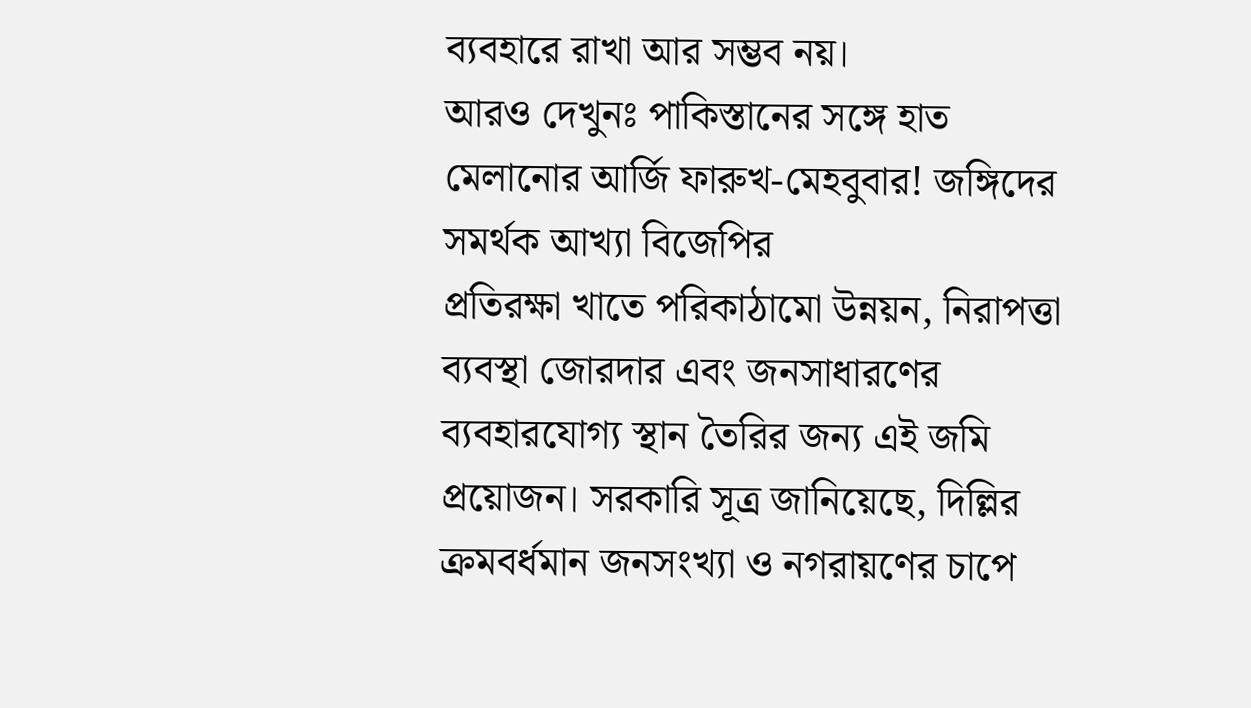ব্যবহারে রাখা আর সম্ভব নয়।
আরও দেখুনঃ পাকিস্তানের সঙ্গে হাত মেলানোর আর্জি ফারুখ-মেহবুবার! জঙ্গিদের সমর্থক আখ্যা বিজেপির
প্রতিরক্ষা খাতে পরিকাঠামো উন্নয়ন, নিরাপত্তা ব্যবস্থা জোরদার এবং জনসাধারণের ব্যবহারযোগ্য স্থান তৈরির জন্য এই জমি প্রয়োজন। সরকারি সূত্র জানিয়েছে, দিল্লির ক্রমবর্ধমান জনসংখ্যা ও নগরায়ণের চাপে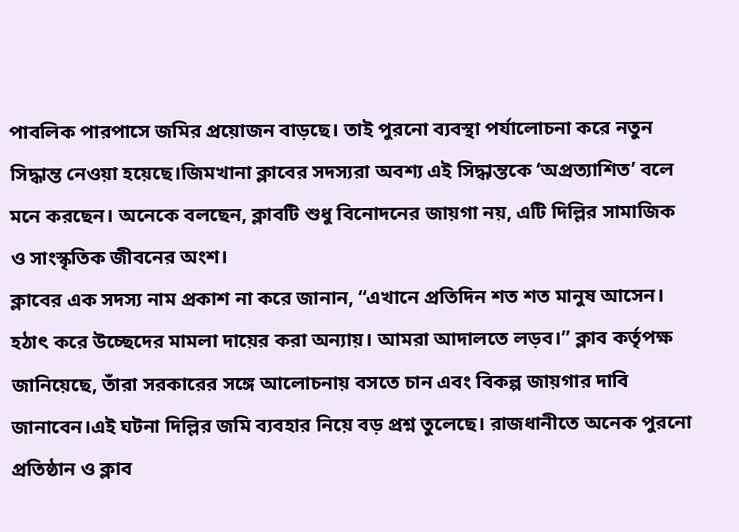পাবলিক পারপাসে জমির প্রয়োজন বাড়ছে। তাই পুরনো ব্যবস্থা পর্যালোচনা করে নতুন সিদ্ধান্ত নেওয়া হয়েছে।জিমখানা ক্লাবের সদস্যরা অবশ্য এই সিদ্ধান্তকে ‘অপ্রত্যাশিত’ বলে মনে করছেন। অনেকে বলছেন, ক্লাবটি শুধু বিনোদনের জায়গা নয়, এটি দিল্লির সামাজিক ও সাংস্কৃতিক জীবনের অংশ।
ক্লাবের এক সদস্য নাম প্রকাশ না করে জানান, “এখানে প্রতিদিন শত শত মানুষ আসেন। হঠাৎ করে উচ্ছেদের মামলা দায়ের করা অন্যায়। আমরা আদালতে লড়ব।” ক্লাব কর্তৃপক্ষ জানিয়েছে, তাঁরা সরকারের সঙ্গে আলোচনায় বসতে চান এবং বিকল্প জায়গার দাবি জানাবেন।এই ঘটনা দিল্লির জমি ব্যবহার নিয়ে বড় প্রশ্ন তুলেছে। রাজধানীতে অনেক পুরনো প্রতিষ্ঠান ও ক্লাব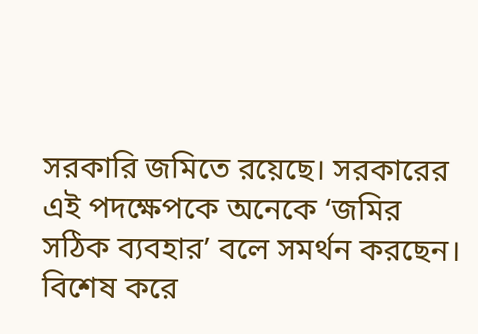সরকারি জমিতে রয়েছে। সরকারের এই পদক্ষেপকে অনেকে ‘জমির সঠিক ব্যবহার’ বলে সমর্থন করছেন।
বিশেষ করে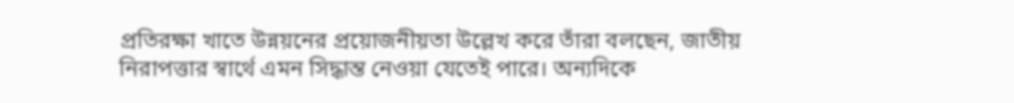প্রতিরক্ষা খাতে উন্নয়নের প্রয়োজনীয়তা উল্লেখ করে তাঁরা বলছেন, জাতীয় নিরাপত্তার স্বার্থে এমন সিদ্ধান্ত নেওয়া যেতেই পারে। অন্যদিকে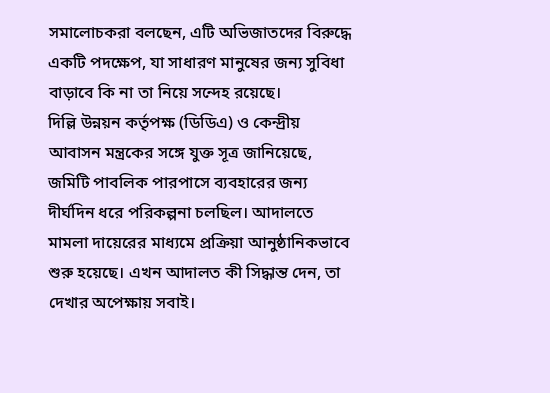সমালোচকরা বলছেন, এটি অভিজাতদের বিরুদ্ধে একটি পদক্ষেপ, যা সাধারণ মানুষের জন্য সুবিধা বাড়াবে কি না তা নিয়ে সন্দেহ রয়েছে।
দিল্লি উন্নয়ন কর্তৃপক্ষ (ডিডিএ) ও কেন্দ্রীয় আবাসন মন্ত্রকের সঙ্গে যুক্ত সূত্র জানিয়েছে, জমিটি পাবলিক পারপাসে ব্যবহারের জন্য দীর্ঘদিন ধরে পরিকল্পনা চলছিল। আদালতে মামলা দায়েরের মাধ্যমে প্রক্রিয়া আনুষ্ঠানিকভাবে শুরু হয়েছে। এখন আদালত কী সিদ্ধান্ত দেন, তা দেখার অপেক্ষায় সবাই।